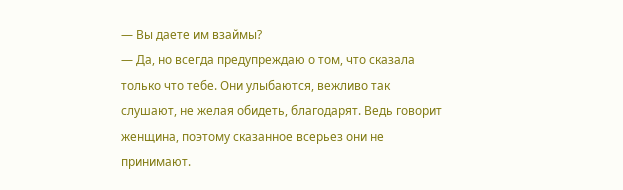— Вы даете им взаймы?
— Да, но всегда предупреждаю о том, что сказала только что тебе. Они улыбаются, вежливо так слушают, не желая обидеть, благодарят. Ведь говорит женщина, поэтому сказанное всерьез они не принимают.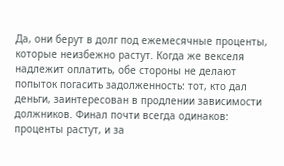Да, они берут в долг под ежемесячные проценты, которые неизбежно растут. Когда же векселя надлежит оплатить, обе стороны не делают попыток погасить задолженность: тот, кто дал деньги, заинтересован в продлении зависимости должников. Финал почти всегда одинаков: проценты растут, и за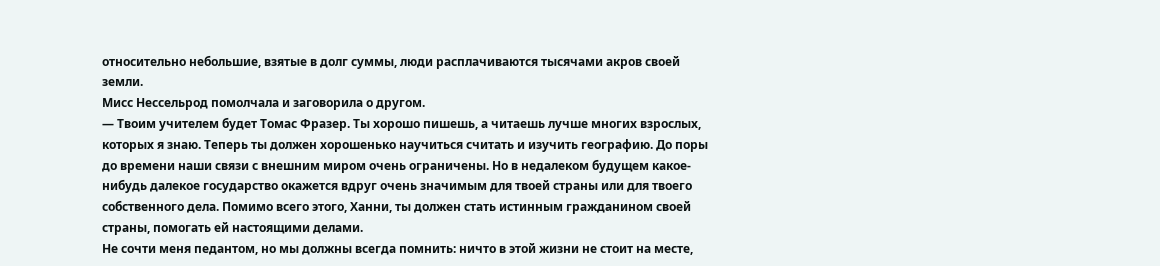относительно небольшие, взятые в долг суммы, люди расплачиваются тысячами акров своей земли.
Мисс Нессельрод помолчала и заговорила о другом.
— Твоим учителем будет Томас Фразер. Ты хорошо пишешь, а читаешь лучше многих взрослых, которых я знаю. Теперь ты должен хорошенько научиться считать и изучить географию. До поры до времени наши связи с внешним миром очень ограничены. Но в недалеком будущем какое-нибудь далекое государство окажется вдруг очень значимым для твоей страны или для твоего собственного дела. Помимо всего этого, Ханни, ты должен стать истинным гражданином своей страны, помогать ей настоящими делами.
Не сочти меня педантом, но мы должны всегда помнить: ничто в этой жизни не стоит на месте,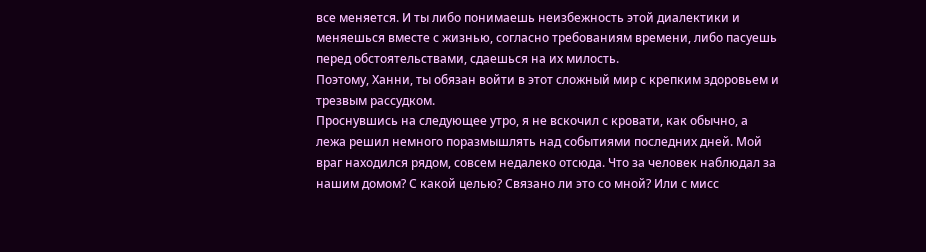все меняется. И ты либо понимаешь неизбежность этой диалектики и меняешься вместе с жизнью, согласно требованиям времени, либо пасуешь перед обстоятельствами, сдаешься на их милость.
Поэтому, Ханни, ты обязан войти в этот сложный мир с крепким здоровьем и трезвым рассудком.
Проснувшись на следующее утро, я не вскочил с кровати, как обычно, а лежа решил немного поразмышлять над событиями последних дней. Мой враг находился рядом, совсем недалеко отсюда. Что за человек наблюдал за нашим домом? С какой целью? Связано ли это со мной? Или с мисс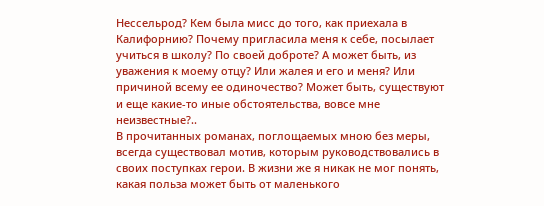Нессельрод? Кем была мисс до того, как приехала в Калифорнию? Почему пригласила меня к себе, посылает учиться в школу? По своей доброте? А может быть, из уважения к моему отцу? Или жалея и его и меня? Или причиной всему ее одиночество? Может быть, существуют и еще какие-то иные обстоятельства, вовсе мне неизвестные?..
В прочитанных романах, поглощаемых мною без меры, всегда существовал мотив, которым руководствовались в своих поступках герои. В жизни же я никак не мог понять, какая польза может быть от маленького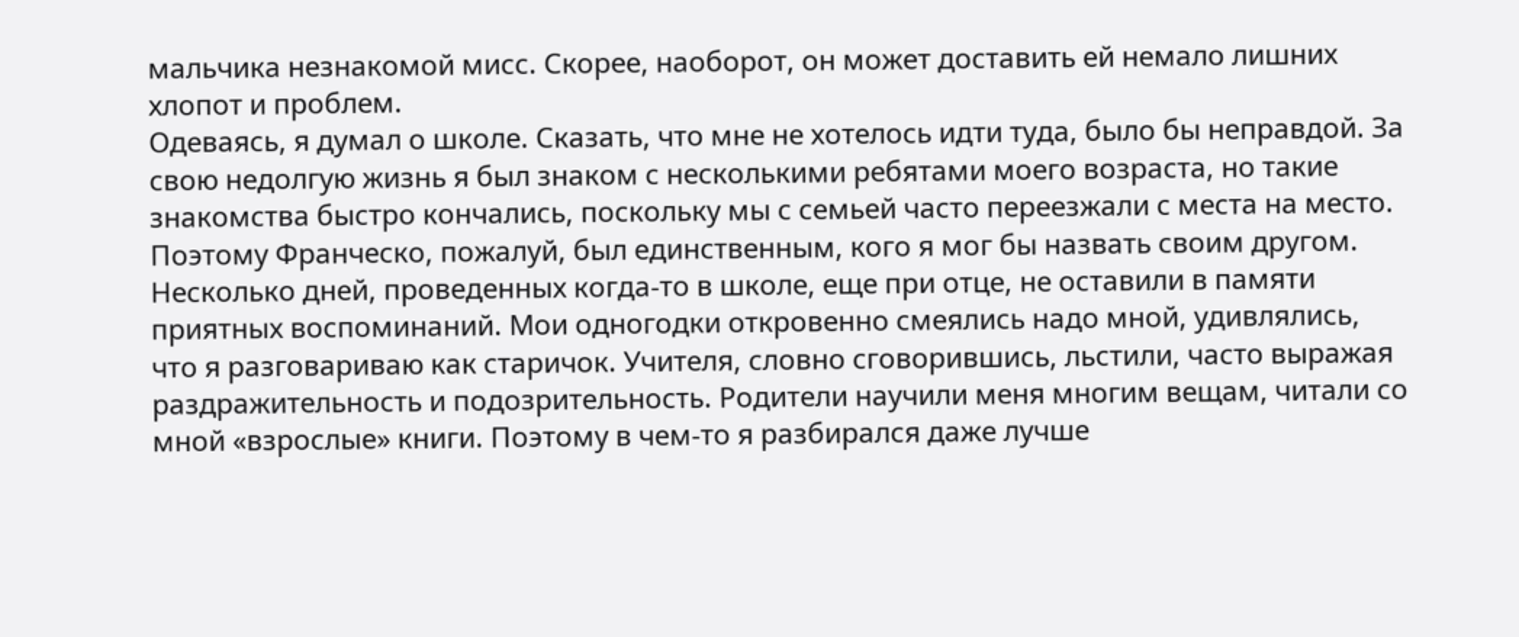мальчика незнакомой мисс. Скорее, наоборот, он может доставить ей немало лишних хлопот и проблем.
Одеваясь, я думал о школе. Сказать, что мне не хотелось идти туда, было бы неправдой. За свою недолгую жизнь я был знаком с несколькими ребятами моего возраста, но такие знакомства быстро кончались, поскольку мы с семьей часто переезжали с места на место. Поэтому Франческо, пожалуй, был единственным, кого я мог бы назвать своим другом. Несколько дней, проведенных когда-то в школе, еще при отце, не оставили в памяти приятных воспоминаний. Мои одногодки откровенно смеялись надо мной, удивлялись, что я разговариваю как старичок. Учителя, словно сговорившись, льстили, часто выражая раздражительность и подозрительность. Родители научили меня многим вещам, читали со мной «взрослые» книги. Поэтому в чем-то я разбирался даже лучше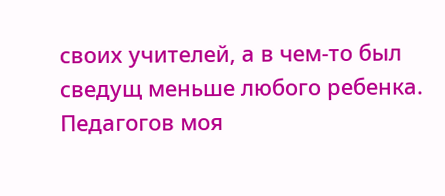своих учителей, а в чем-то был сведущ меньше любого ребенка. Педагогов моя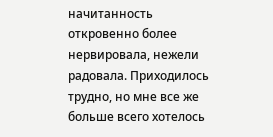начитанность откровенно более нервировала, нежели радовала. Приходилось трудно, но мне все же больше всего хотелось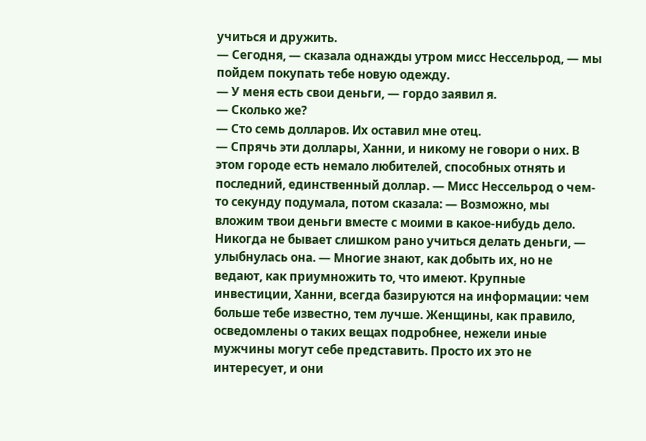учиться и дружить.
— Сегодня, — сказала однажды утром мисс Нессельрод, — мы пойдем покупать тебе новую одежду.
— У меня есть свои деньги, — гордо заявил я.
— Сколько же?
— Сто семь долларов. Их оставил мне отец.
— Спрячь эти доллары, Ханни, и никому не говори о них. В этом городе есть немало любителей, способных отнять и последний, единственный доллар. — Мисс Нессельрод о чем-то секунду подумала, потом сказала: — Возможно, мы вложим твои деньги вместе с моими в какое-нибудь дело. Никогда не бывает слишком рано учиться делать деньги, — улыбнулась она. — Многие знают, как добыть их, но не ведают, как приумножить то, что имеют. Крупные инвестиции, Ханни, всегда базируются на информации: чем больше тебе известно, тем лучше. Женщины, как правило, осведомлены о таких вещах подробнее, нежели иные мужчины могут себе представить. Просто их это не интересует, и они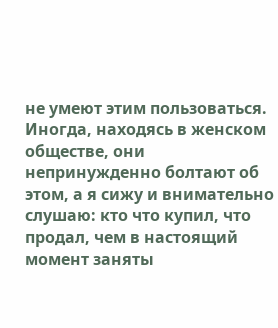не умеют этим пользоваться. Иногда, находясь в женском обществе, они непринужденно болтают об этом, а я сижу и внимательно слушаю: кто что купил, что продал, чем в настоящий момент заняты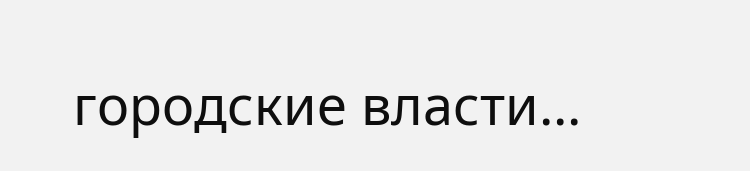городские власти...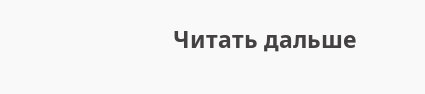Читать дальше